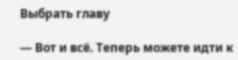Выбрать главу

— Вот и всё. Теперь можете идти к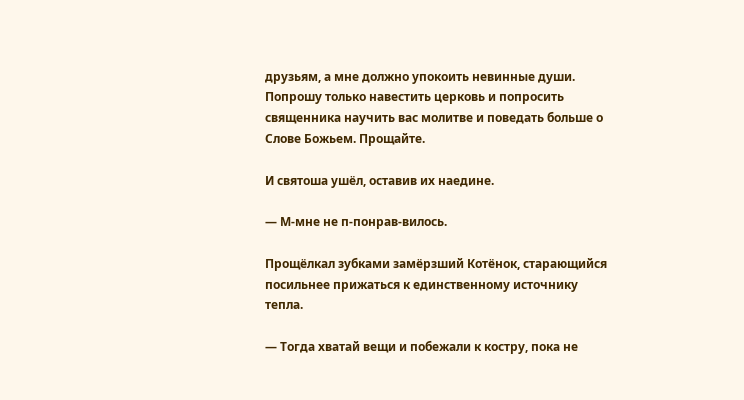друзьям, а мне должно упокоить невинные души. Попрошу только навестить церковь и попросить священника научить вас молитве и поведать больше о Слове Божьем. Прощайте.

И святоша ушёл, оставив их наедине.

— М-мне не п-понрав-вилось.

Прощёлкал зубками замёрзший Котёнок, старающийся посильнее прижаться к единственному источнику тепла.

— Тогда хватай вещи и побежали к костру, пока не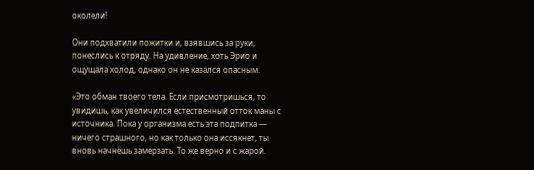околели!

Они подхватили пожитки и, взявшись за руки, понеслись к отряду. На удивление, хоть Эрио и ощущала холод, однако он не казался опасным.

«Это обман твоего тела. Если присмотришься, то увидишь, как увеличился естественный отток маны с источника. Пока у организма есть эта подпитка — ничего страшного, но как только она иссякнет, ты вновь начнёшь замерзать. То же верно и с жарой.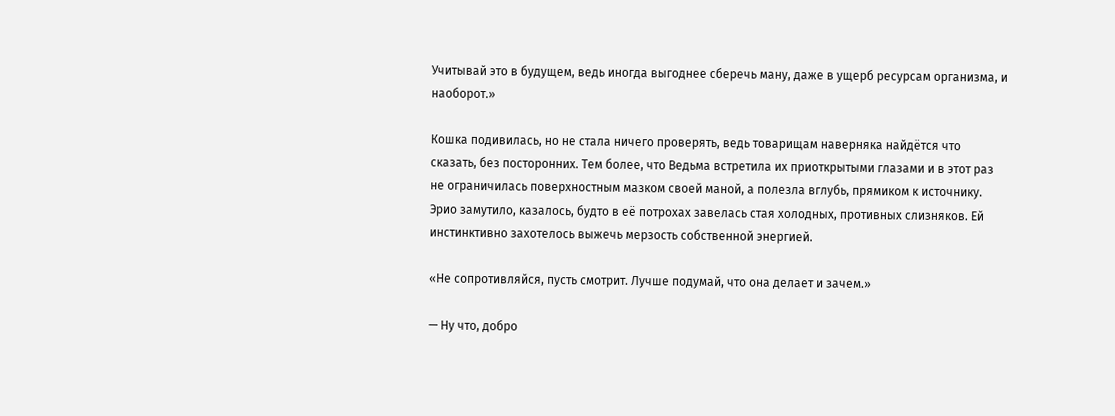Учитывай это в будущем, ведь иногда выгоднее сберечь ману, даже в ущерб ресурсам организма, и наоборот.»

Кошка подивилась, но не стала ничего проверять, ведь товарищам наверняка найдётся что сказать, без посторонних. Тем более, что Ведьма встретила их приоткрытыми глазами и в этот раз не ограничилась поверхностным мазком своей маной, а полезла вглубь, прямиком к источнику. Эрио замутило, казалось, будто в её потрохах завелась стая холодных, противных слизняков. Ей инстинктивно захотелось выжечь мерзость собственной энергией.

«Не сопротивляйся, пусть смотрит. Лучше подумай, что она делает и зачем.»

— Ну что, добро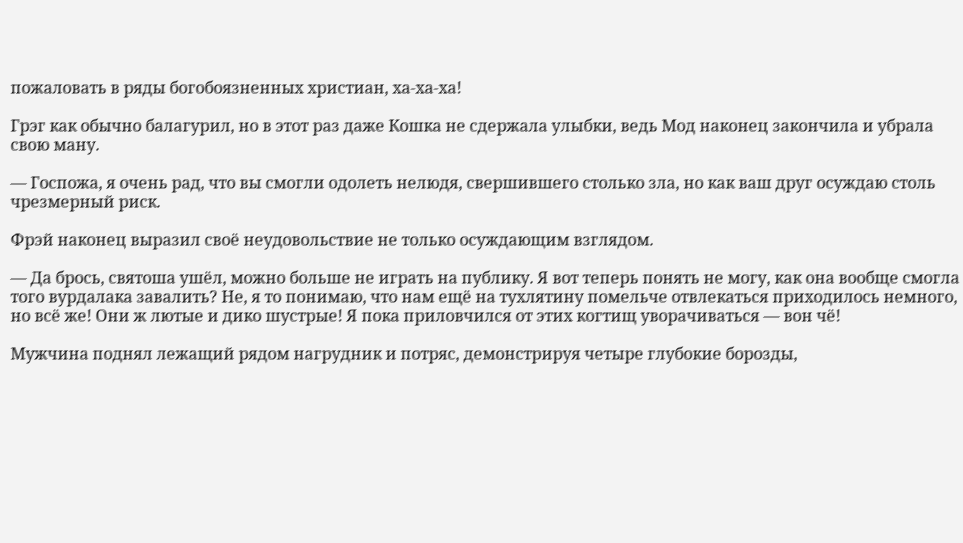пожаловать в ряды богобоязненных христиан, ха-ха-ха!

Грэг как обычно балагурил, но в этот раз даже Кошка не сдержала улыбки, ведь Мод наконец закончила и убрала свою ману.

— Госпожа, я очень рад, что вы смогли одолеть нелюдя, свершившего столько зла, но как ваш друг осуждаю столь чрезмерный риск.

Фрэй наконец выразил своё неудовольствие не только осуждающим взглядом.

— Да брось, святоша ушёл, можно больше не играть на публику. Я вот теперь понять не могу, как она вообще смогла того вурдалака завалить? Не, я то понимаю, что нам ещё на тухлятину помельче отвлекаться приходилось немного, но всё же! Они ж лютые и дико шустрые! Я пока приловчился от этих когтищ уворачиваться — вон чё!

Мужчина поднял лежащий рядом нагрудник и потряс, демонстрируя четыре глубокие борозды,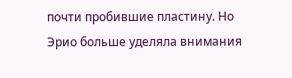почти пробившие пластину. Но Эрио больше уделяла внимания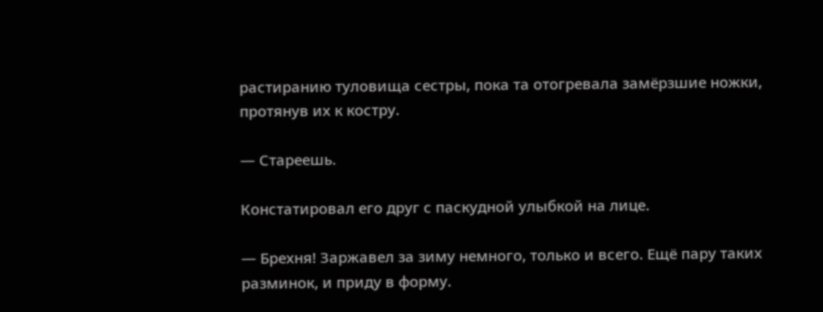растиранию туловища сестры, пока та отогревала замёрзшие ножки, протянув их к костру.

— Стареешь.

Констатировал его друг с паскудной улыбкой на лице.

— Брехня! Заржавел за зиму немного, только и всего. Ещё пару таких разминок, и приду в форму.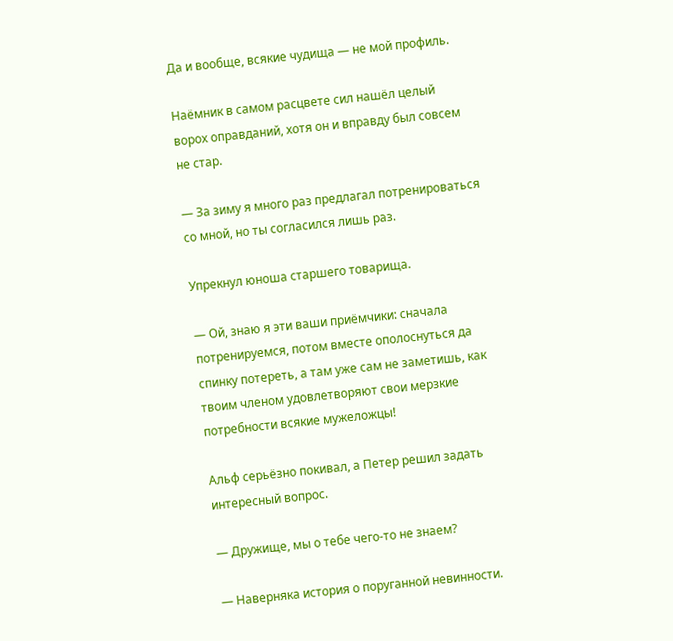Да и вообще, всякие чудища — не мой профиль.

Наёмник в самом расцвете сил нашёл целый ворох оправданий, хотя он и вправду был совсем не стар.

— За зиму я много раз предлагал потренироваться со мной, но ты согласился лишь раз.

Упрекнул юноша старшего товарища.

— Ой, знаю я эти ваши приёмчики: сначала потренируемся, потом вместе ополоснуться да спинку потереть, а там уже сам не заметишь, как твоим членом удовлетворяют свои мерзкие потребности всякие мужеложцы!

Альф серьёзно покивал, а Петер решил задать интересный вопрос.

— Дружище, мы о тебе чего-то не знаем?

— Наверняка история о поруганной невинности.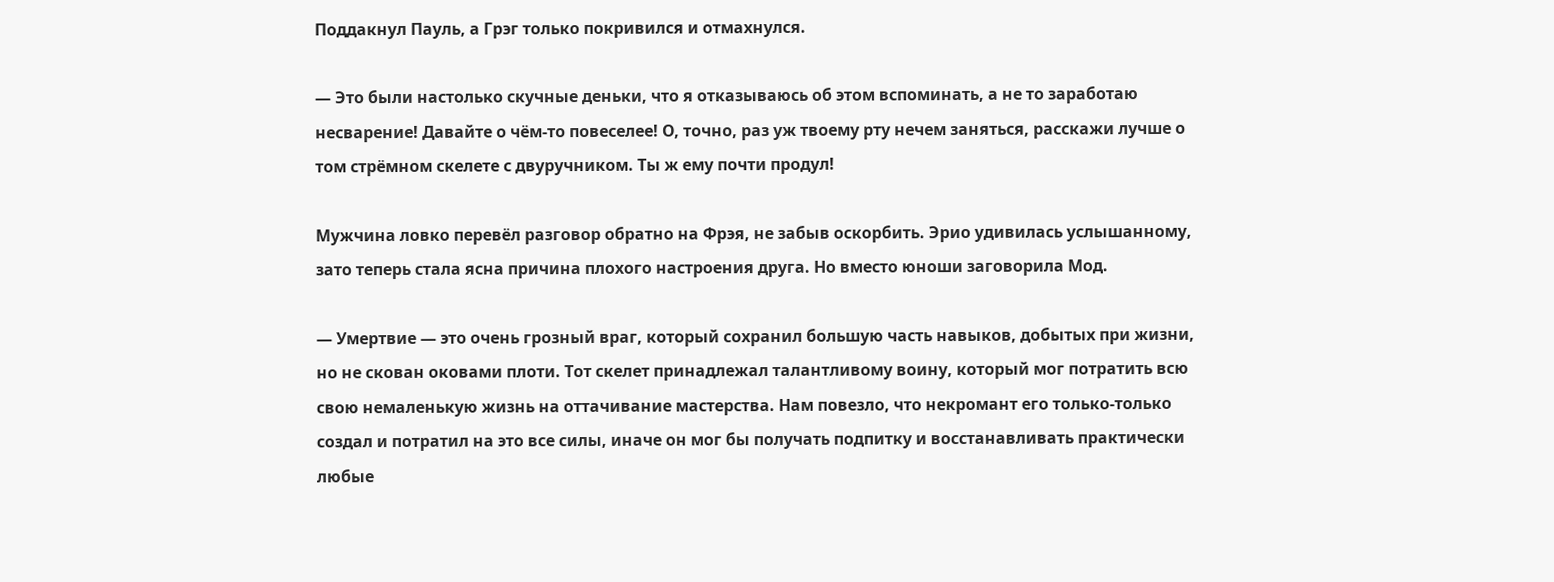Поддакнул Пауль, а Грэг только покривился и отмахнулся.

— Это были настолько скучные деньки, что я отказываюсь об этом вспоминать, а не то заработаю несварение! Давайте о чём-то повеселее! О, точно, раз уж твоему рту нечем заняться, расскажи лучше о том стрёмном скелете с двуручником. Ты ж ему почти продул!

Мужчина ловко перевёл разговор обратно на Фрэя, не забыв оскорбить. Эрио удивилась услышанному, зато теперь стала ясна причина плохого настроения друга. Но вместо юноши заговорила Мод.

— Умертвие — это очень грозный враг, который сохранил большую часть навыков, добытых при жизни, но не скован оковами плоти. Тот скелет принадлежал талантливому воину, который мог потратить всю свою немаленькую жизнь на оттачивание мастерства. Нам повезло, что некромант его только-только создал и потратил на это все силы, иначе он мог бы получать подпитку и восстанавливать практически любые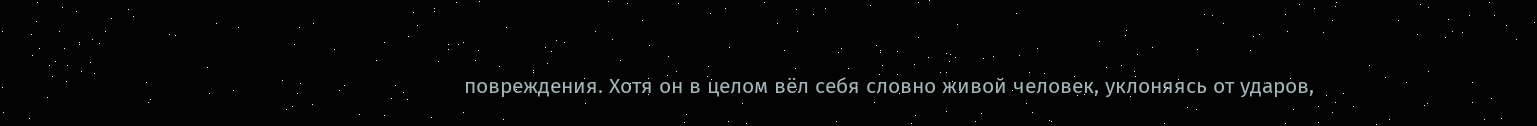повреждения. Хотя он в целом вёл себя словно живой человек, уклоняясь от ударов,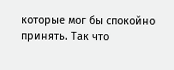которые мог бы спокойно принять. Так что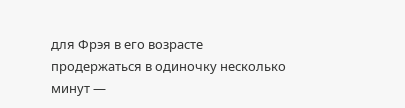для Фрэя в его возрасте продержаться в одиночку несколько минут —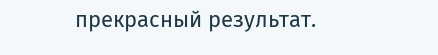прекрасный результат.